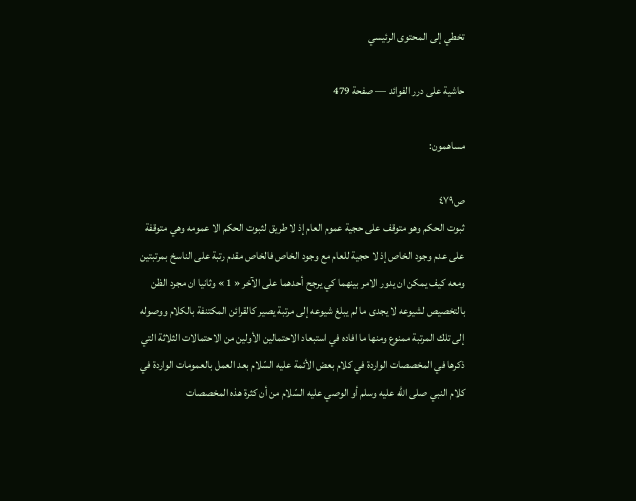تخطي إلى المحتوى الرئيسي

حاشية على درر الفوائد — صفحة 479

مساهمون:

ص٤٧٩
ثبوت الحكم وهو متوقف على حجية عموم العام إذ لا طريق لثبوت الحكم الا عمومه وهي متوقفة على عدم وجود الخاص إذ لا حجية للعام مع وجود الخاص فالخاص مقدم رتبة على الناسخ بمرتبتين ومعه كيف يمكن ان يدور الامر بينهما كي يرجح أحدهما على الآخر « 1 » وثانيا ان مجرد الظن بالتخصيص لشيوعه لا يجدى ما لم يبلغ شيوعه إلى مرتبة يصير كالقرائن المكتنفة بالكلام ووصوله إلى تلك المرتبة ممنوع ومنها ما افاده في استبعاد الاحتمالين الأولين من الاحتمالات الثلاثة التي ذكرها في المخصصات الواردة في كلام بعض الأئمة عليه السّلام بعد العمل بالعمومات الواردة في كلام النبي صلى اللّه عليه وسلم أو الوصي عليه السّلام من أن كثرة هذه المخصصات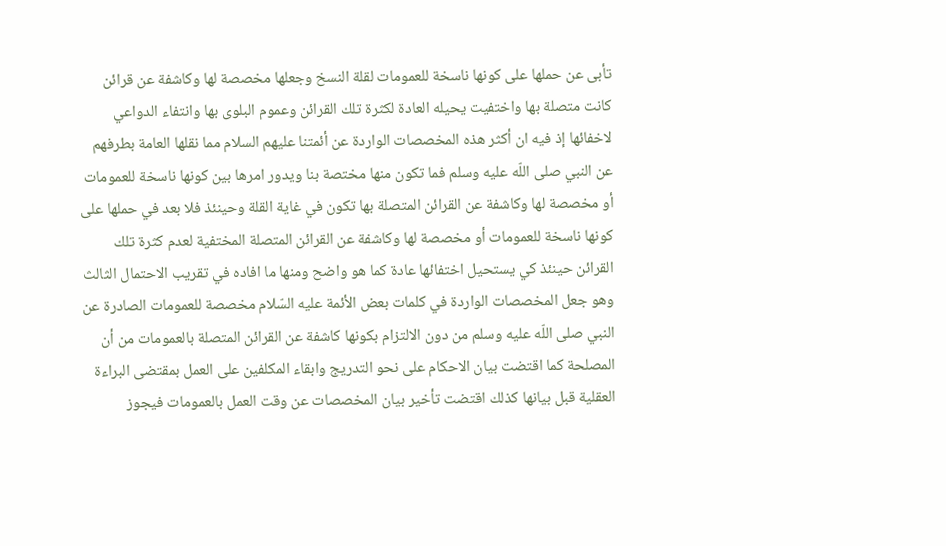تأبى عن حملها على كونها ناسخة للعمومات لقلة النسخ وجعلها مخصصة لها وكاشفة عن قرائن كانت متصلة بها واختفيت يحيله العادة لكثرة تلك القرائن وعموم البلوى بها وانتفاء الدواعي لاخفائها إذ فيه ان أكثر هذه المخصصات الواردة عن أئمتنا عليهم السلام مما نقلها العامة بطرفهم عن النبي صلى اللّه عليه وسلم فما تكون منها مختصة بنا ويدور امرها بين كونها ناسخة للعمومات أو مخصصة لها وكاشفة عن القرائن المتصلة بها تكون في غاية القلة وحينئذ فلا بعد في حملها على كونها ناسخة للعمومات أو مخصصة لها وكاشفة عن القرائن المتصلة المختفية لعدم كثرة تلك القرائن حينئذ كي يستحيل اختفائها عادة كما هو واضح ومنها ما افاده في تقريب الاحتمال الثالث وهو جعل المخصصات الواردة في كلمات بعض الأئمة عليه السّلام مخصصة للعمومات الصادرة عن النبي صلى اللّه عليه وسلم من دون الالتزام بكونها كاشفة عن القرائن المتصلة بالعمومات من أن المصلحة كما اقتضت بيان الاحكام على نحو التدريج وابقاء المكلفين على العمل بمقتضى البراءة العقلية قبل بيانها كذلك اقتضت تأخير بيان المخصصات عن وقت العمل بالعمومات فيجوز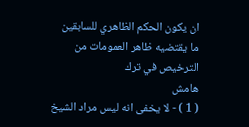ان يكون الحكم الظاهري للسابقين ما يقتضيه ظاهر العمومات من الترخيص في ترك
هامش
( 1 ) - لا يخفى انه ليس مراد الشيخ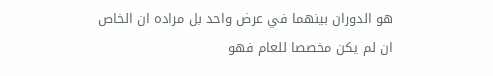هو الدوران بينهما في عرض واحد بل مراده ان الخاص ان لم يكن مخصصا للعام فهو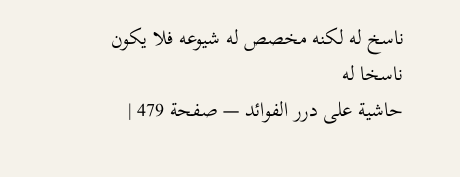ناسخ له لكنه مخصص له شيوعه فلا يكون ناسخا له
حاشية على درر الفوائد — صفحة 479 |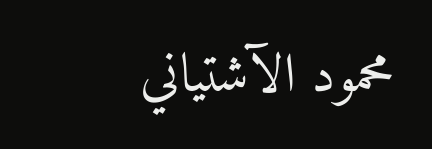محمود الآشتياني